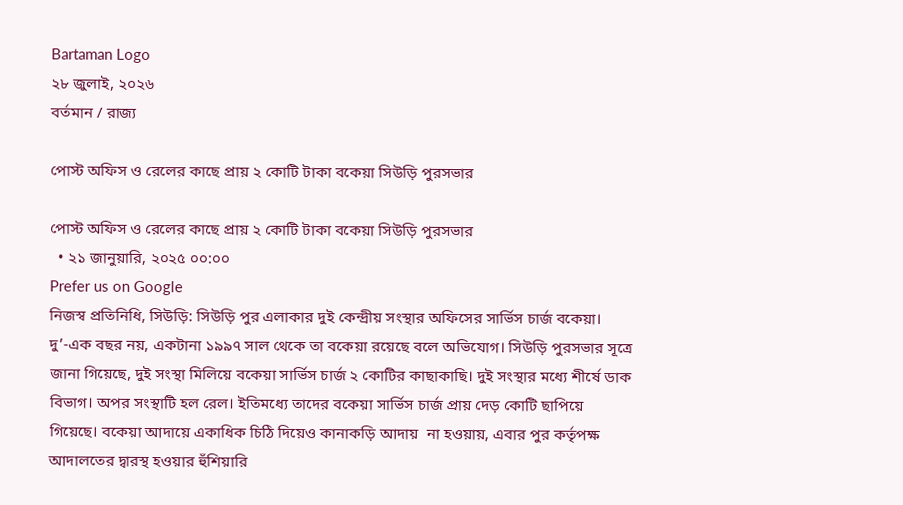Bartaman Logo
২৮ জুলাই, ২০২৬
বর্তমান / রাজ্য

পোস্ট অফিস ও রেলের কাছে প্রায় ২ কোটি টাকা বকেয়া সিউড়ি পুরসভার

পোস্ট অফিস ও রেলের কাছে প্রায় ২ কোটি টাকা বকেয়া সিউড়ি পুরসভার
  • ২১ জানুয়ারি, ২০২৫ ০০:০০
Prefer us on Google
নিজস্ব প্রতিনিধি, সিউড়ি: সিউড়ি পুর এলাকার দুই কেন্দ্রীয় সংস্থার অফিসের সার্ভিস চার্জ বকেয়া। দু’-এক বছর নয়, একটানা ১৯৯৭ সাল থেকে তা বকেয়া রয়েছে বলে অভিযোগ। সিউড়ি পুরসভার সূত্রে জানা গিয়েছে, দুই সংস্থা মিলিয়ে বকেয়া সার্ভিস চার্জ ২ কোটির কাছাকাছি। দুই সংস্থার মধ্যে শীর্ষে ডাক বিভাগ। অপর সংস্থাটি হল রেল। ইতিমধ্যে তাদের বকেয়া সার্ভিস চার্জ প্রায় দেড় কোটি ছাপিয়ে গিয়েছে। বকেয়া আদায়ে একাধিক চিঠি দিয়েও কানাকড়ি আদায়  না হওয়ায়, এবার পুর কর্তৃপক্ষ আদালতের দ্বারস্থ হওয়ার হুঁশিয়ারি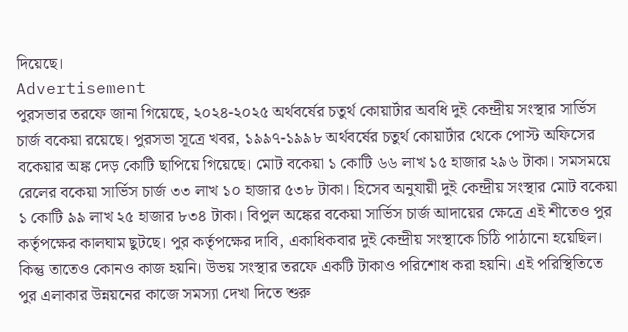দিয়েছে।
Advertisement
পুরসভার তরফে জানা গিয়েছে, ২০২৪-২০২৫ অর্থবর্ষের চতুর্থ কোয়ার্টার অবধি দুই কেন্দ্রীয় সংস্থার সার্ভিস চার্জ বকেয়া রয়েছে। পুরসভা সূত্রে খবর, ১৯৯৭-১৯৯৮ অর্থবর্ষের চতুর্থ কোয়ার্টার থেকে পোস্ট অফিসের বকেয়ার অঙ্ক দেড় কোটি ছাপিয়ে গিয়েছে। মোট বকেয়া ১ কোটি ৬৬ লাখ ১৫ হাজার ২৯৬ টাকা। সমসময়ে রেলের বকেয়া সার্ভিস চার্জ ৩৩ লাখ ১০ হাজার ৫৩৮ টাকা। হিসেব অনুযায়ী দুই কেন্দ্রীয় সংস্থার মোট বকেয়া ১ কোটি ৯৯ লাখ ২৫ হাজার ৮৩৪ টাকা। বিপুল অঙ্কের বকেয়া সার্ভিস চার্জ আদায়ের ক্ষেত্রে এই শীতেও পুর কর্তৃপক্ষের কালঘাম ছুটছে। পুর কর্তৃপক্ষের দাবি, একাধিকবার দুই কেন্দ্রীয় সংস্থাকে চিঠি পাঠানো হয়েছিল। কিন্তু তাতেও কোনও কাজ হয়নি। উভয় সংস্থার তরফে একটি টাকাও পরিশোধ করা হয়নি। এই পরিস্থিতিতে পুর এলাকার উন্নয়নের কাজে সমস্যা দেখা দিতে শুরু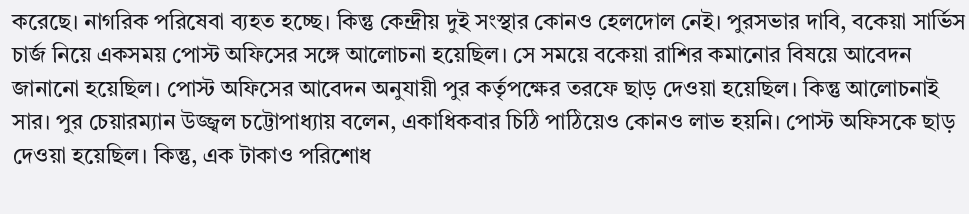করেছে। নাগরিক পরিষেবা ব্যহত হচ্ছে। কিন্তু কেন্দ্রীয় দুই সংস্থার কোনও হেলদোল নেই। পুরসভার দাবি, বকেয়া সার্ভিস চার্জ নিয়ে একসময় পোস্ট অফিসের সঙ্গে আলোচনা হয়েছিল। সে সময়ে বকেয়া রাশির কমানোর বিষয়ে আবেদন জানানো হয়েছিল। পোস্ট অফিসের আবেদন অনুযায়ী পুর কর্তৃপক্ষের তরফে ছাড় দেওয়া হয়েছিল। কিন্তু আলোচনাই সার। পুর চেয়ারম্যান উজ্জ্বল চট্টোপাধ্যায় বলেন, একাধিকবার চিঠি পাঠিয়েও কোনও লাভ হয়নি। পোস্ট অফিসকে ছাড় দেওয়া হয়েছিল। কিন্তু, এক টাকাও পরিশোধ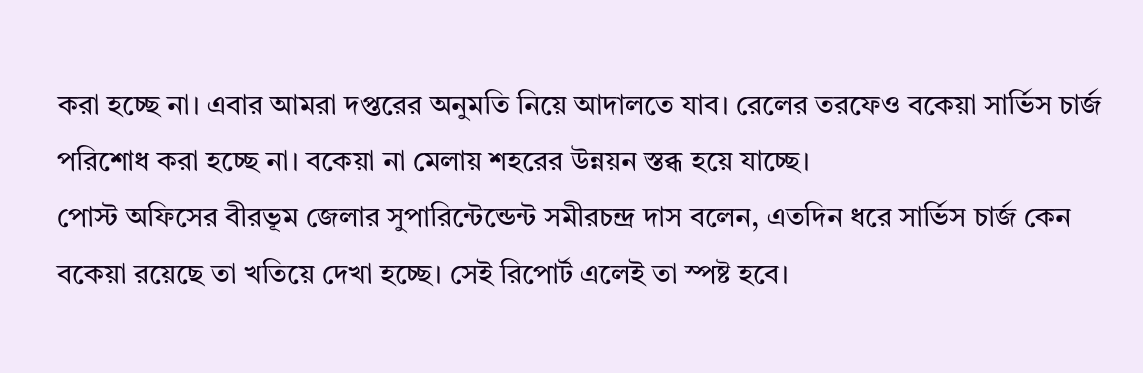করা হচ্ছে না। এবার আমরা দপ্তরের অনুমতি নিয়ে আদালতে যাব। রেলের তরফেও বকেয়া সার্ভিস চার্জ পরিশোধ করা হচ্ছে না। বকেয়া না মেলায় শহরের উন্নয়ন স্তব্ধ হয়ে যাচ্ছে।
পোস্ট অফিসের বীরভূম জেলার সুপারিন্টেন্ডেন্ট সমীরচন্দ্র দাস বলেন, এতদিন ধরে সার্ভিস চার্জ কেন বকেয়া রয়েছে তা খতিয়ে দেখা হচ্ছে। সেই রিপোর্ট এলেই তা স্পষ্ট হবে।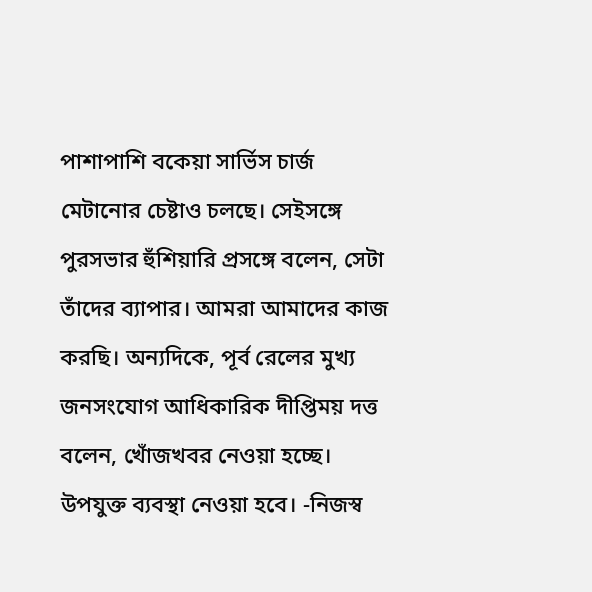পাশাপাশি বকেয়া সার্ভিস চার্জ মেটানোর চেষ্টাও চলছে। সেইসঙ্গে পুরসভার হুঁশিয়ারি প্রসঙ্গে বলেন, সেটা তাঁদের ব্যাপার। আমরা আমাদের কাজ করছি। অন্যদিকে, পূর্ব রেলের মুখ্য জনসংযোগ আধিকারিক দীপ্তিময় দত্ত বলেন, খোঁজখবর নেওয়া হচ্ছে। উপযুক্ত ব্যবস্থা নেওয়া হবে। -নিজস্ব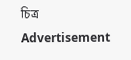চিত্র
Advertisement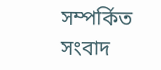সম্পর্কিত সংবাদ